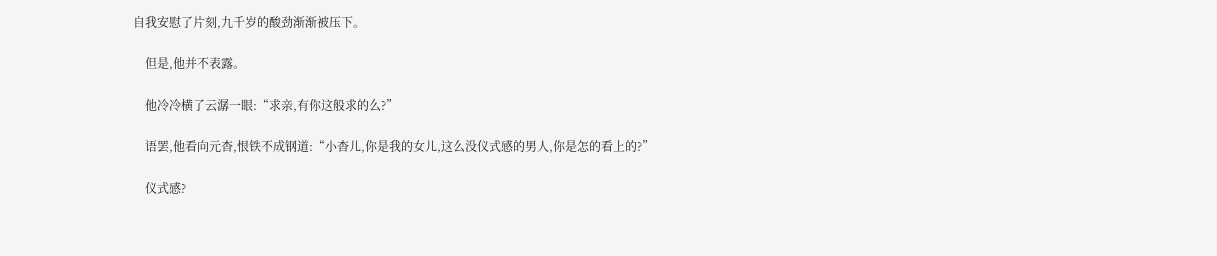自我安慰了片刻,九千岁的酸劲渐渐被压下。

    但是,他并不表露。

    他冷冷横了云潺一眼:“求亲,有你这般求的么?”

    语罢,他看向元杳,恨铁不成钢道:“小杳儿,你是我的女儿,这么没仪式感的男人,你是怎的看上的?”

    仪式感?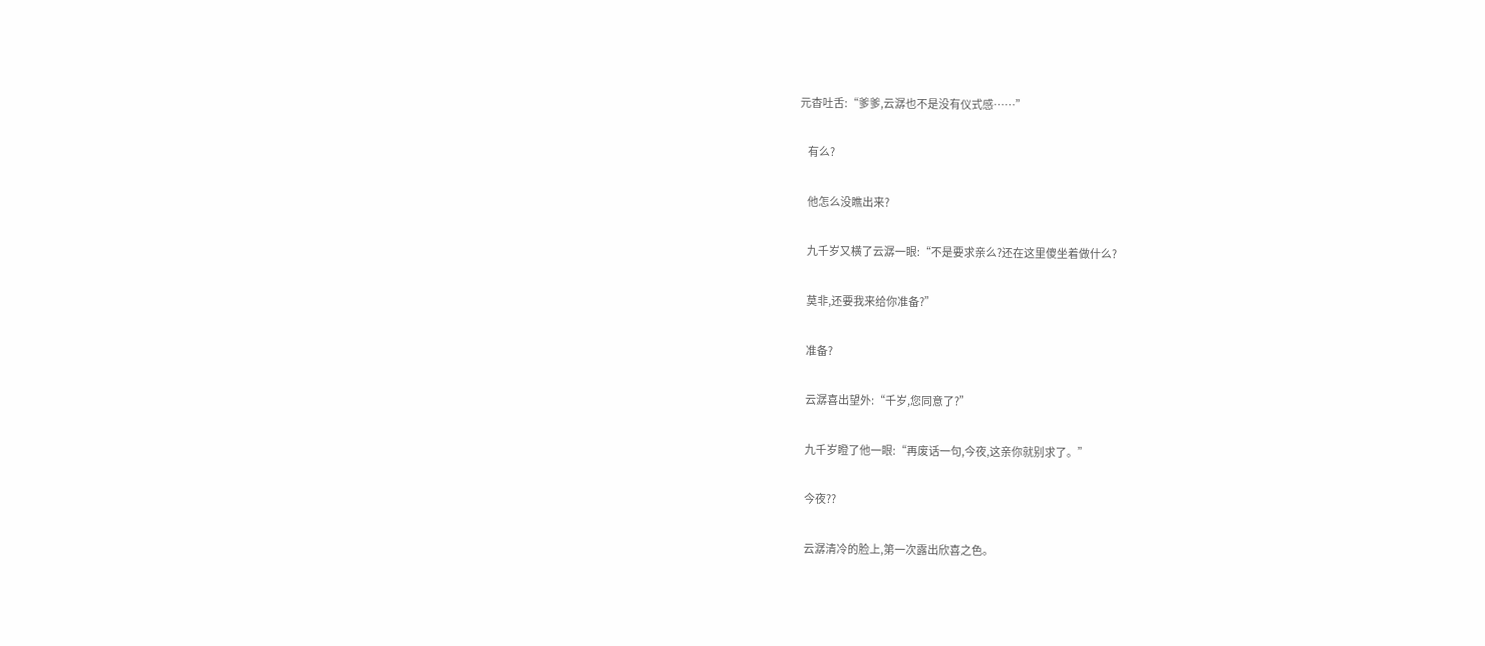元杳吐舌:“爹爹,云潺也不是没有仪式感……”

    有么?

    他怎么没瞧出来?

    九千岁又横了云潺一眼:“不是要求亲么?还在这里傻坐着做什么?

    莫非,还要我来给你准备?”

    准备?

    云潺喜出望外:“千岁,您同意了?”

    九千岁瞪了他一眼:“再废话一句,今夜,这亲你就别求了。”

    今夜??

    云潺清冷的脸上,第一次露出欣喜之色。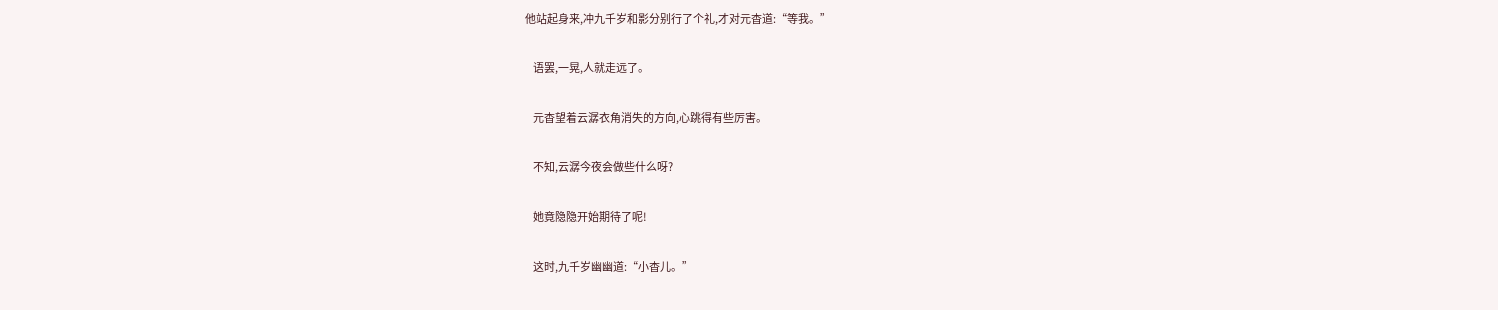他站起身来,冲九千岁和影分别行了个礼,才对元杳道:“等我。”

    语罢,一晃,人就走远了。

    元杳望着云潺衣角消失的方向,心跳得有些厉害。

    不知,云潺今夜会做些什么呀?

    她竟隐隐开始期待了呢!

    这时,九千岁幽幽道:“小杳儿。”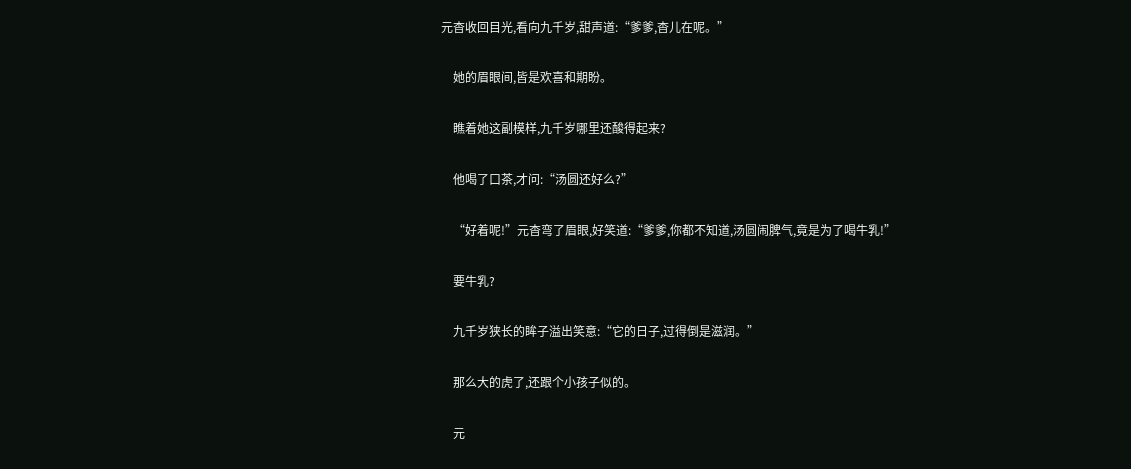元杳收回目光,看向九千岁,甜声道:“爹爹,杳儿在呢。”

    她的眉眼间,皆是欢喜和期盼。

    瞧着她这副模样,九千岁哪里还酸得起来?

    他喝了口茶,才问:“汤圆还好么?”

    “好着呢!”元杳弯了眉眼,好笑道:“爹爹,你都不知道,汤圆闹脾气,竟是为了喝牛乳!”

    要牛乳?

    九千岁狭长的眸子溢出笑意:“它的日子,过得倒是滋润。”

    那么大的虎了,还跟个小孩子似的。

    元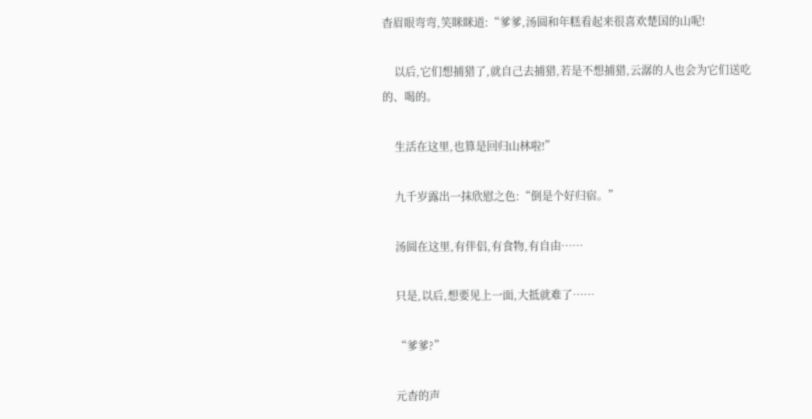杳眉眼弯弯,笑眯眯道:“爹爹,汤圆和年糕看起来很喜欢楚国的山呢!

    以后,它们想捕猎了,就自己去捕猎,若是不想捕猎,云潺的人也会为它们送吃的、喝的。

    生活在这里,也算是回归山林啦!”

    九千岁露出一抹欣慰之色:“倒是个好归宿。”

    汤圆在这里,有伴侣,有食物,有自由……

    只是,以后,想要见上一面,大抵就难了……

    “爹爹?”

    元杳的声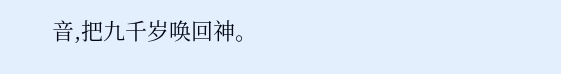音,把九千岁唤回神。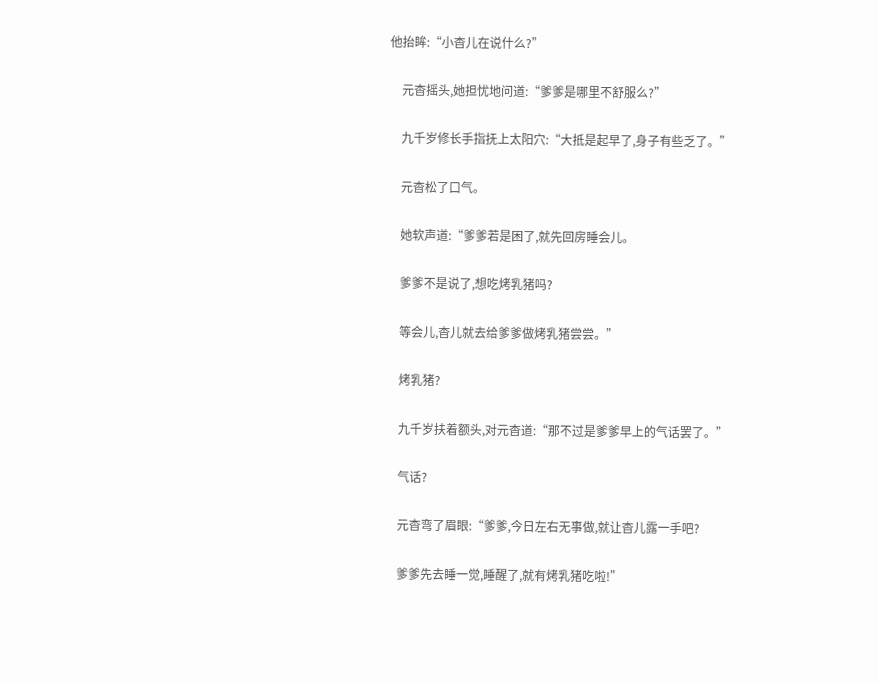他抬眸:“小杳儿在说什么?”

    元杳摇头,她担忧地问道:“爹爹是哪里不舒服么?”

    九千岁修长手指抚上太阳穴:“大抵是起早了,身子有些乏了。”

    元杳松了口气。

    她软声道:“爹爹若是困了,就先回房睡会儿。

    爹爹不是说了,想吃烤乳猪吗?

    等会儿,杳儿就去给爹爹做烤乳猪尝尝。”

    烤乳猪?

    九千岁扶着额头,对元杳道:“那不过是爹爹早上的气话罢了。”

    气话?

    元杳弯了眉眼:“爹爹,今日左右无事做,就让杳儿露一手吧?

    爹爹先去睡一觉,睡醒了,就有烤乳猪吃啦!”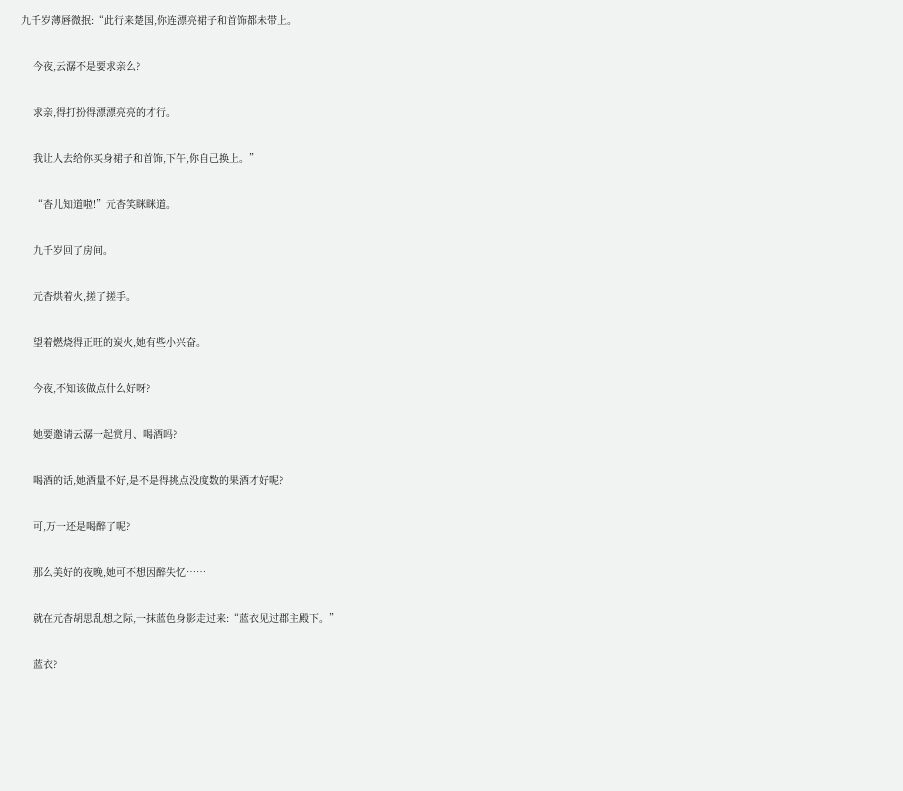九千岁薄唇微抿:“此行来楚国,你连漂亮裙子和首饰都未带上。

    今夜,云潺不是要求亲么?

    求亲,得打扮得漂漂亮亮的才行。

    我让人去给你买身裙子和首饰,下午,你自己换上。”

    “杳儿知道啦!”元杳笑眯眯道。

    九千岁回了房间。

    元杳烘着火,搓了搓手。

    望着燃烧得正旺的炭火,她有些小兴奋。

    今夜,不知该做点什么好呀?

    她要邀请云潺一起赏月、喝酒吗?

    喝酒的话,她酒量不好,是不是得挑点没度数的果酒才好呢?

    可,万一还是喝醉了呢?

    那么美好的夜晚,她可不想因醉失忆……

    就在元杳胡思乱想之际,一抹蓝色身影走过来:“蓝衣见过郡主殿下。”

    蓝衣?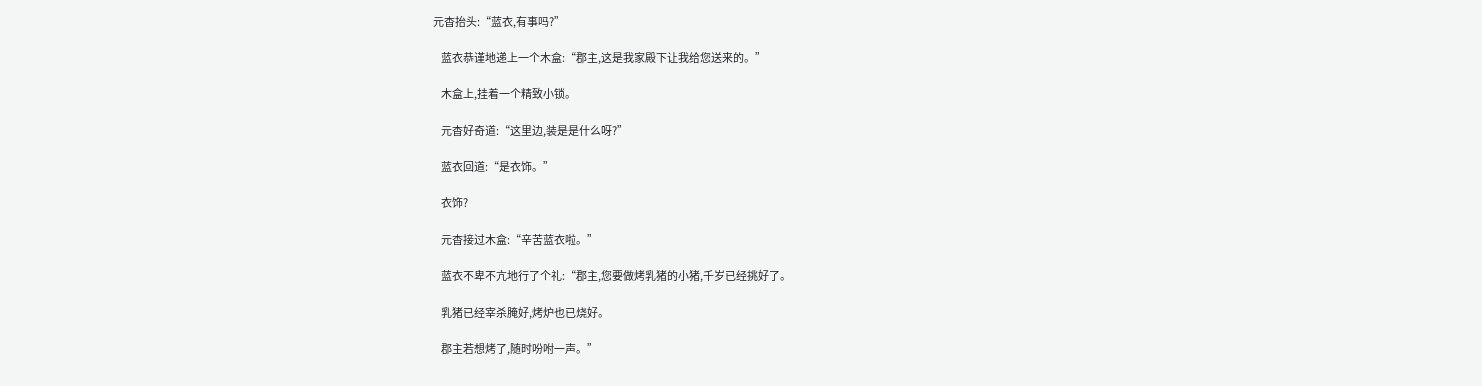元杳抬头:“蓝衣,有事吗?”

    蓝衣恭谨地递上一个木盒:“郡主,这是我家殿下让我给您送来的。”

    木盒上,挂着一个精致小锁。

    元杳好奇道:“这里边,装是是什么呀?”

    蓝衣回道:“是衣饰。”

    衣饰?

    元杳接过木盒:“辛苦蓝衣啦。”

    蓝衣不卑不亢地行了个礼:“郡主,您要做烤乳猪的小猪,千岁已经挑好了。

    乳猪已经宰杀腌好,烤炉也已烧好。

    郡主若想烤了,随时吩咐一声。”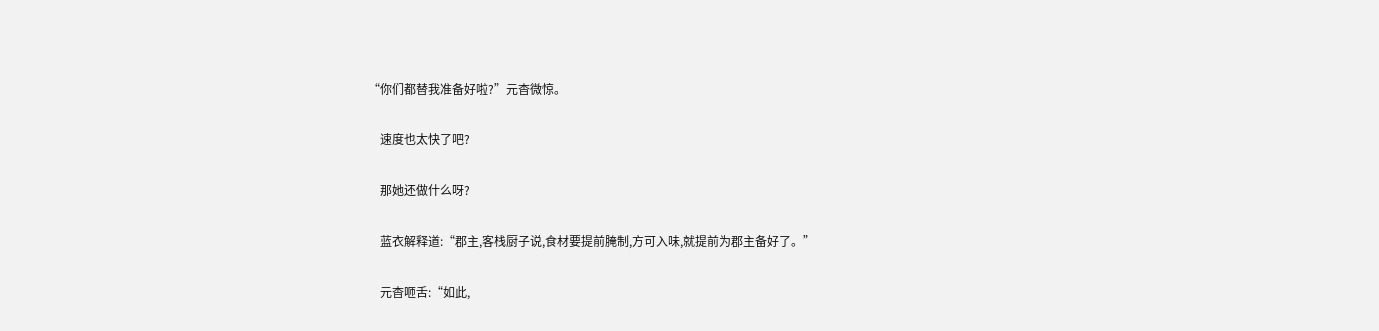“你们都替我准备好啦?”元杳微惊。

    速度也太快了吧?

    那她还做什么呀?

    蓝衣解释道:“郡主,客栈厨子说,食材要提前腌制,方可入味,就提前为郡主备好了。”

    元杳咂舌:“如此,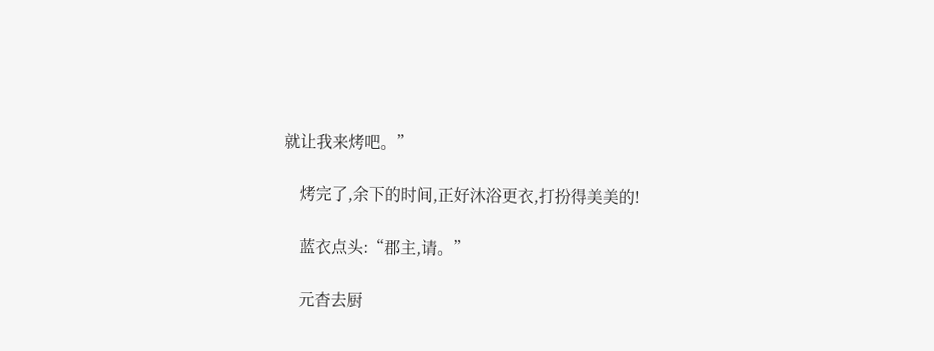就让我来烤吧。”

    烤完了,余下的时间,正好沐浴更衣,打扮得美美的!

    蓝衣点头:“郡主,请。”

    元杳去厨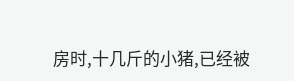房时,十几斤的小猪,已经被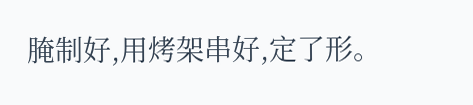腌制好,用烤架串好,定了形。